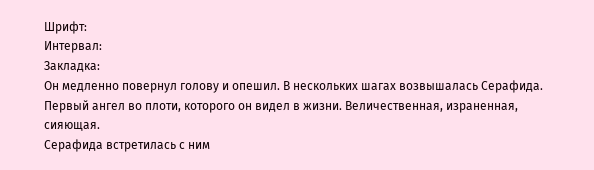Шрифт:
Интервал:
Закладка:
Он медленно повернул голову и опешил. В нескольких шагах возвышалась Серафида. Первый ангел во плоти, которого он видел в жизни. Величественная, израненная, сияющая.
Серафида встретилась с ним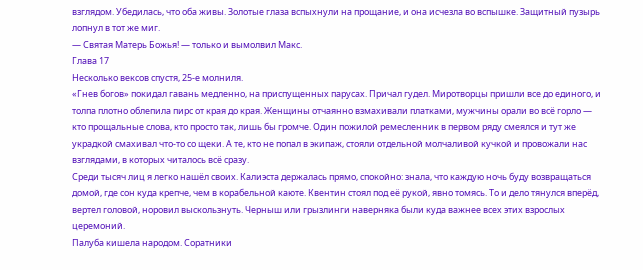взглядом. Убедилась, что оба живы. Золотые глаза вспыхнули на прощание, и она исчезла во вспышке. Защитный пузырь лопнул в тот же миг.
— Святая Матерь Божья! — только и вымолвил Макс.
Глава 17
Несколько вексов спустя, 25-е молниля.
«Гнев богов» покидал гавань медленно, на приспущенных парусах. Причал гудел. Миротворцы пришли все до единого, и толпа плотно облепила пирс от края до края. Женщины отчаянно взмахивали платками, мужчины орали во всё горло — кто прощальные слова, кто просто так, лишь бы громче. Один пожилой ремесленник в первом ряду смеялся и тут же украдкой смахивал что-то со щеки. А те, кто не попал в экипаж, стояли отдельной молчаливой кучкой и провожали нас взглядами, в которых читалось всё сразу.
Среди тысяч лиц я легко нашёл своих. Калиэста держалась прямо, спокойно: знала, что каждую ночь буду возвращаться домой, где сон куда крепче, чем в корабельной каюте. Квентин стоял под её рукой, явно томясь. То и дело тянулся вперёд, вертел головой, норовил выскользнуть. Черныш или грызлинги наверняка были куда важнее всех этих взрослых церемоний.
Палуба кишела народом. Соратники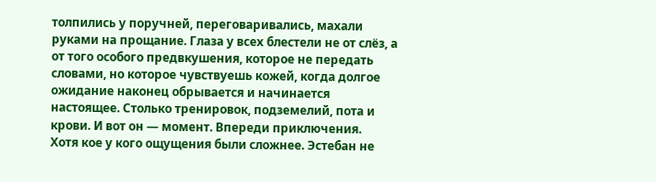толпились у поручней, переговаривались, махали руками на прощание. Глаза у всех блестели не от слёз, а от того особого предвкушения, которое не передать словами, но которое чувствуешь кожей, когда долгое ожидание наконец обрывается и начинается настоящее. Столько тренировок, подземелий, пота и крови. И вот он — момент. Впереди приключения.
Хотя кое у кого ощущения были сложнее. Эстебан не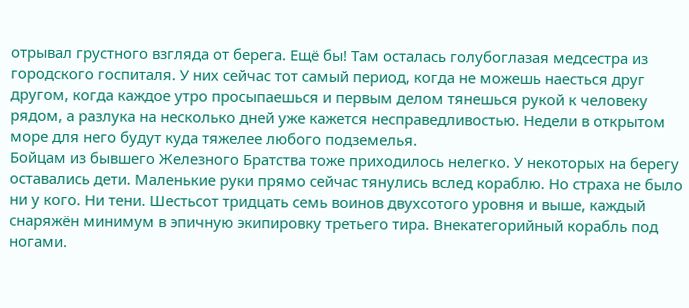отрывал грустного взгляда от берега. Ещё бы! Там осталась голубоглазая медсестра из городского госпиталя. У них сейчас тот самый период, когда не можешь наесться друг другом, когда каждое утро просыпаешься и первым делом тянешься рукой к человеку рядом, а разлука на несколько дней уже кажется несправедливостью. Недели в открытом море для него будут куда тяжелее любого подземелья.
Бойцам из бывшего Железного Братства тоже приходилось нелегко. У некоторых на берегу оставались дети. Маленькие руки прямо сейчас тянулись вслед кораблю. Но страха не было ни у кого. Ни тени. Шестьсот тридцать семь воинов двухсотого уровня и выше, каждый снаряжён минимум в эпичную экипировку третьего тира. Внекатегорийный корабль под ногами.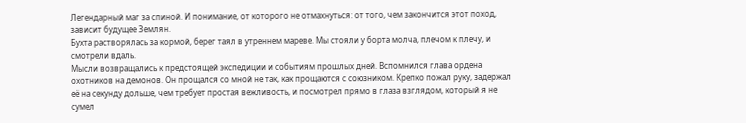Легендарный маг за спиной. И понимание, от которого не отмахнуться: от того, чем закончится этот поход, зависит будущее Землян.
Бухта растворялась за кормой, берег таял в утреннем мареве. Мы стояли у борта молча, плечом к плечу, и смотрели вдаль.
Мысли возвращались к предстоящей экспедиции и событиям прошлых дней. Вспомнился глава ордена охотников на демонов. Он прощался со мной не так, как прощаются с союзником. Крепко пожал руку, задержал её на секунду дольше, чем требует простая вежливость, и посмотрел прямо в глаза взглядом, который я не сумел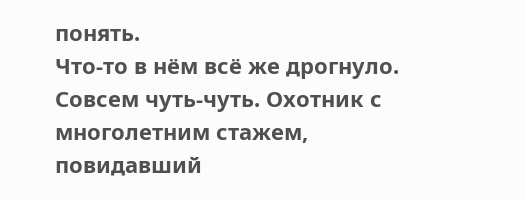понять.
Что-то в нём всё же дрогнуло. Совсем чуть-чуть. Охотник с многолетним стажем, повидавший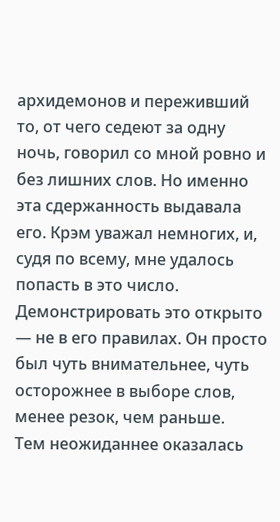архидемонов и переживший то, от чего седеют за одну ночь, говорил со мной ровно и без лишних слов. Но именно эта сдержанность выдавала его. Крэм уважал немногих, и, судя по всему, мне удалось попасть в это число. Демонстрировать это открыто — не в его правилах. Он просто был чуть внимательнее, чуть осторожнее в выборе слов, менее резок, чем раньше.
Тем неожиданнее оказалась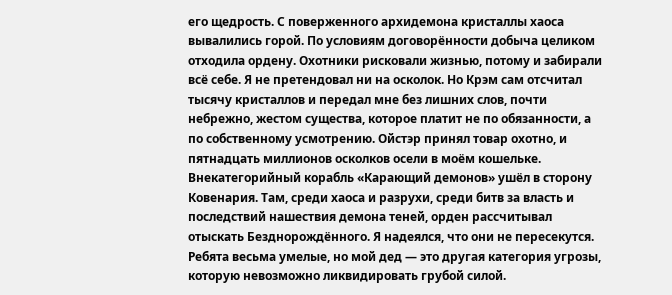его щедрость. С поверженного архидемона кристаллы хаоса вывалились горой. По условиям договорённости добыча целиком отходила ордену. Охотники рисковали жизнью, потому и забирали всё себе. Я не претендовал ни на осколок. Но Крэм сам отсчитал тысячу кристаллов и передал мне без лишних слов, почти небрежно, жестом существа, которое платит не по обязанности, а по собственному усмотрению. Ойстэр принял товар охотно, и пятнадцать миллионов осколков осели в моём кошельке.
Внекатегорийный корабль «Карающий демонов» ушёл в сторону Ковенария. Там, среди хаоса и разрухи, среди битв за власть и последствий нашествия демона теней, орден рассчитывал отыскать Безднорождённого. Я надеялся, что они не пересекутся. Ребята весьма умелые, но мой дед — это другая категория угрозы, которую невозможно ликвидировать грубой силой.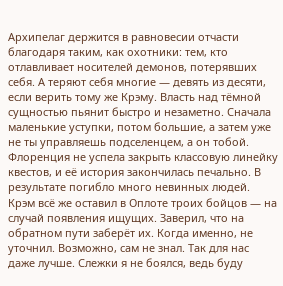Архипелаг держится в равновесии отчасти благодаря таким, как охотники: тем, кто отлавливает носителей демонов, потерявших себя. А теряют себя многие — девять из десяти, если верить тому же Крэму. Власть над тёмной сущностью пьянит быстро и незаметно. Сначала маленькие уступки, потом большие, а затем уже не ты управляешь подселенцем, а он тобой. Флоренция не успела закрыть классовую линейку квестов, и её история закончилась печально. В результате погибло много невинных людей.
Крэм всё же оставил в Оплоте троих бойцов — на случай появления ищущих. Заверил, что на обратном пути заберёт их. Когда именно, не уточнил. Возможно, сам не знал. Так для нас даже лучше. Слежки я не боялся, ведь буду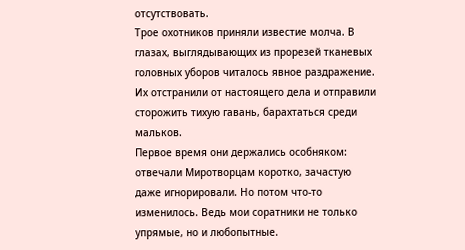отсутствовать.
Трое охотников приняли известие молча. В глазах, выглядывающих из прорезей тканевых головных уборов читалось явное раздражение. Их отстранили от настоящего дела и отправили сторожить тихую гавань, барахтаться среди мальков.
Первое время они держались особняком: отвечали Миротворцам коротко, зачастую даже игнорировали. Но потом что-то изменилось. Ведь мои соратники не только упрямые, но и любопытные.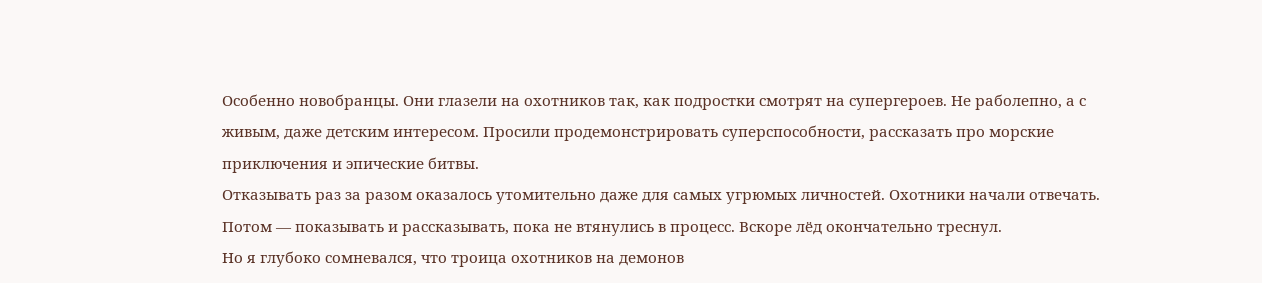Особенно новобранцы. Они глазели на охотников так, как подростки смотрят на супергероев. Не раболепно, а с живым, даже детским интересом. Просили продемонстрировать суперспособности, рассказать про морские приключения и эпические битвы.
Отказывать раз за разом оказалось утомительно даже для самых угрюмых личностей. Охотники начали отвечать. Потом — показывать и рассказывать, пока не втянулись в процесс. Вскоре лёд окончательно треснул.
Но я глубоко сомневался, что троица охотников на демонов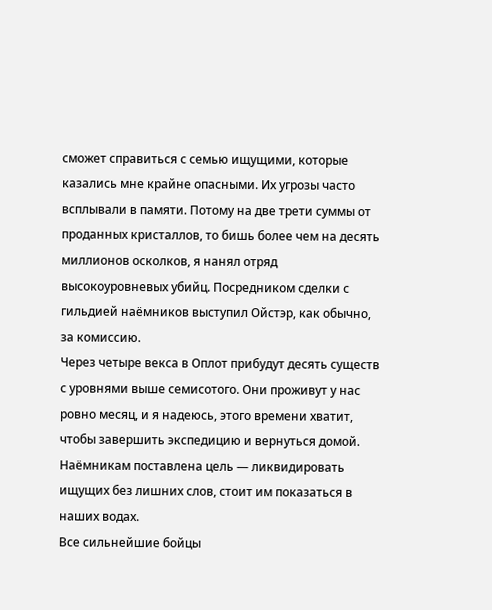сможет справиться с семью ищущими, которые казались мне крайне опасными. Их угрозы часто всплывали в памяти. Потому на две трети суммы от проданных кристаллов, то бишь более чем на десять миллионов осколков, я нанял отряд высокоуровневых убийц. Посредником сделки с гильдией наёмников выступил Ойстэр, как обычно, за комиссию.
Через четыре векса в Оплот прибудут десять существ с уровнями выше семисотого. Они проживут у нас ровно месяц, и я надеюсь, этого времени хватит, чтобы завершить экспедицию и вернуться домой. Наёмникам поставлена цель — ликвидировать ищущих без лишних слов, стоит им показаться в наших водах.
Все сильнейшие бойцы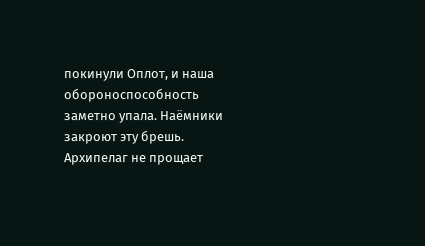покинули Оплот, и наша обороноспособность заметно упала. Наёмники закроют эту брешь. Архипелаг не прощает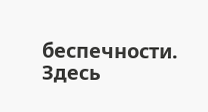беспечности. Здесь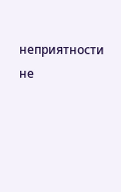неприятности не